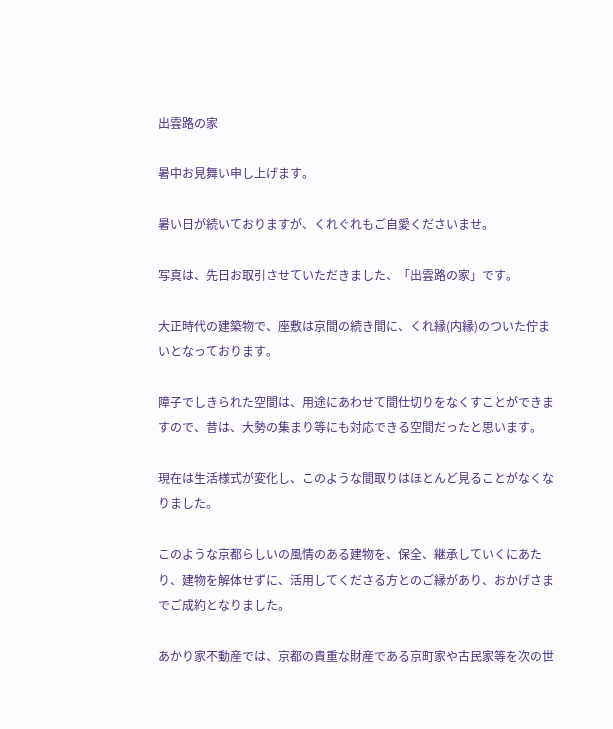出雲路の家

暑中お見舞い申し上げます。

暑い日が続いておりますが、くれぐれもご自愛くださいませ。

写真は、先日お取引させていただきました、「出雲路の家」です。

大正時代の建築物で、座敷は京間の続き間に、くれ縁(内縁)のついた佇まいとなっております。

障子でしきられた空間は、用途にあわせて間仕切りをなくすことができますので、昔は、大勢の集まり等にも対応できる空間だったと思います。

現在は生活様式が変化し、このような間取りはほとんど見ることがなくなりました。

このような京都らしいの風情のある建物を、保全、継承していくにあたり、建物を解体せずに、活用してくださる方とのご縁があり、おかげさまでご成約となりました。

あかり家不動産では、京都の貴重な財産である京町家や古民家等を次の世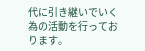代に引き継いでいく為の活動を行っております。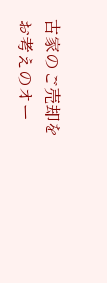古家のご売却をお考えのオー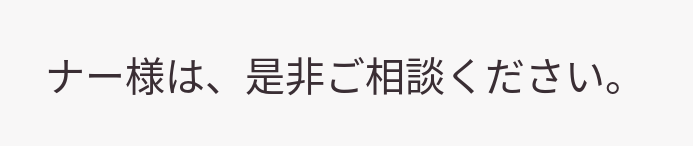ナー様は、是非ご相談ください。